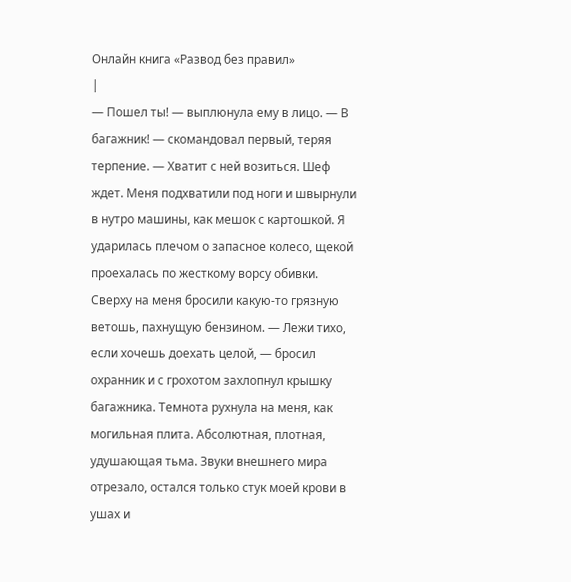Онлайн книга «Развод без правил»
|
— Пошел ты! — выплюнула ему в лицо. — В багажник! — скомандовал первый, теряя терпение. — Хватит с ней возиться. Шеф ждет. Меня подхватили под ноги и швырнули в нутро машины, как мешок с картошкой. Я ударилась плечом о запасное колесо, щекой проехалась по жесткому ворсу обивки. Сверху на меня бросили какую-то грязную ветошь, пахнущую бензином. — Лежи тихо, если хочешь доехать целой, — бросил охранник и с грохотом захлопнул крышку багажника. Темнота рухнула на меня, как могильная плита. Абсолютная, плотная, удушающая тьма. Звуки внешнего мира отрезало, остался только стук моей крови в ушах и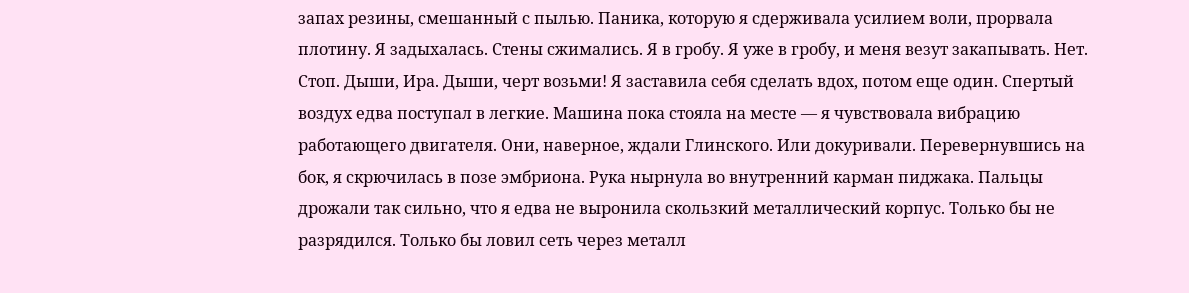запах резины, смешанный с пылью. Паника, которую я сдерживала усилием воли, прорвала плотину. Я задыхалась. Стены сжимались. Я в гробу. Я уже в гробу, и меня везут закапывать. Нет. Стоп. Дыши, Ира. Дыши, черт возьми! Я заставила себя сделать вдох, потом еще один. Спертый воздух едва поступал в легкие. Машина пока стояла на месте — я чувствовала вибрацию работающего двигателя. Они, наверное, ждали Глинского. Или докуривали. Перевернувшись на бок, я скрючилась в позе эмбриона. Рука нырнула во внутренний карман пиджака. Пальцы дрожали так сильно, что я едва не выронила скользкий металлический корпус. Только бы не разрядился. Только бы ловил сеть через металл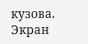кузова. Экран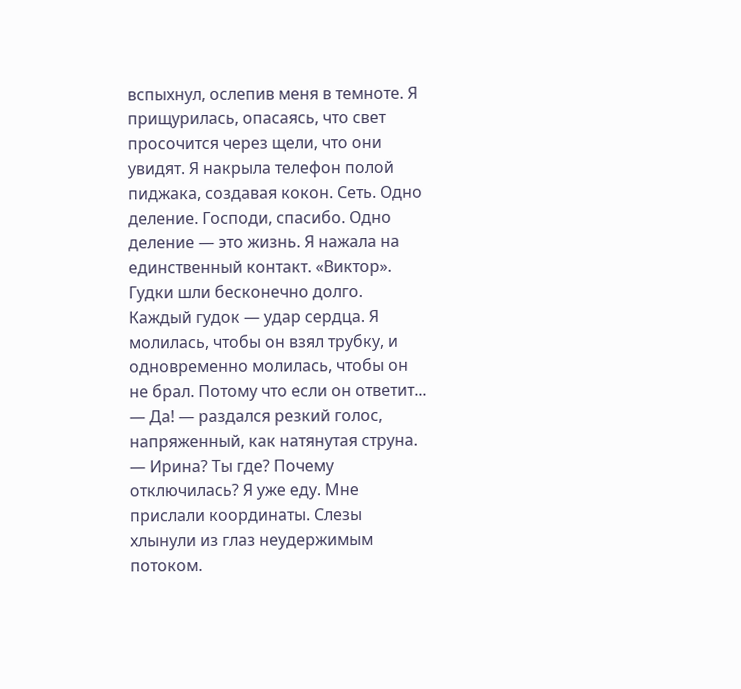вспыхнул, ослепив меня в темноте. Я прищурилась, опасаясь, что свет просочится через щели, что они увидят. Я накрыла телефон полой пиджака, создавая кокон. Сеть. Одно деление. Господи, спасибо. Одно деление — это жизнь. Я нажала на единственный контакт. «Виктор». Гудки шли бесконечно долго. Каждый гудок — удар сердца. Я молилась, чтобы он взял трубку, и одновременно молилась, чтобы он не брал. Потому что если он ответит... — Да! — раздался резкий голос, напряженный, как натянутая струна. — Ирина? Ты где? Почему отключилась? Я уже еду. Мне прислали координаты. Слезы хлынули из глаз неудержимым потоком.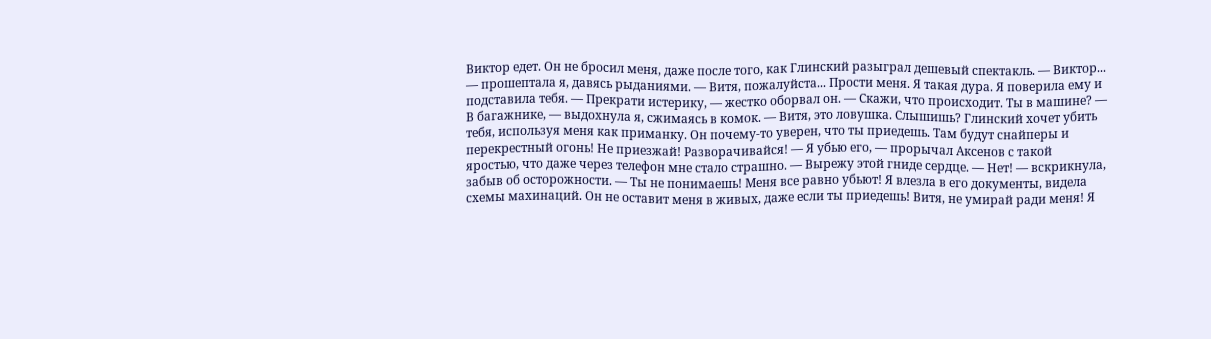Виктор едет. Он не бросил меня, даже после того, как Глинский разыграл дешевый спектакль. — Виктор... — прошептала я, давясь рыданиями. — Витя, пожалуйста... Прости меня. Я такая дура. Я поверила ему и подставила тебя. — Прекрати истерику, — жестко оборвал он. — Скажи, что происходит. Ты в машине? — В багажнике, — выдохнула я, сжимаясь в комок. — Витя, это ловушка. Слышишь? Глинский хочет убить тебя, используя меня как приманку. Он почему-то уверен, что ты приедешь. Там будут снайперы и перекрестный огонь! Не приезжай! Разворачивайся! — Я убью его, — прорычал Аксенов с такой яростью, что даже через телефон мне стало страшно. — Вырежу этой гниде сердце. — Нет! — вскрикнула, забыв об осторожности. — Ты не понимаешь! Меня все равно убьют! Я влезла в его документы, видела схемы махинаций. Он не оставит меня в живых, даже если ты приедешь! Витя, не умирай ради меня! Я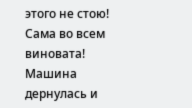этого не стою! Сама во всем виновата! Машина дернулась и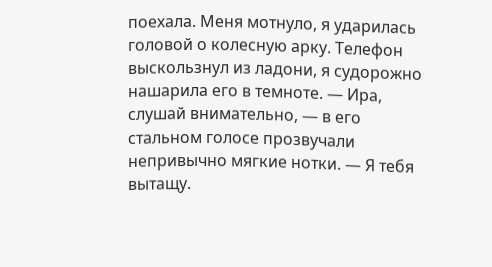поехала. Меня мотнуло, я ударилась головой о колесную арку. Телефон выскользнул из ладони, я судорожно нашарила его в темноте. — Ира, слушай внимательно, — в его стальном голосе прозвучали непривычно мягкие нотки. — Я тебя вытащу.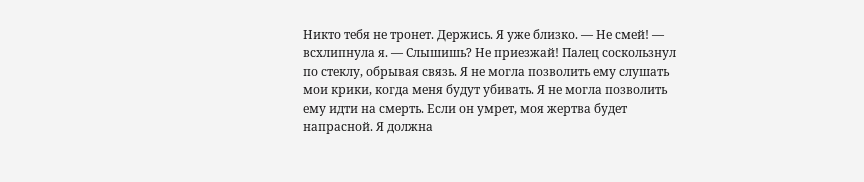Никто тебя не тронет. Держись. Я уже близко. — Не смей! — всхлипнула я. — Слышишь? Не приезжай! Палец соскользнул по стеклу, обрывая связь. Я не могла позволить ему слушать мои крики, когда меня будут убивать. Я не могла позволить ему идти на смерть. Если он умрет, моя жертва будет напрасной. Я должна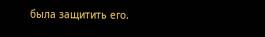была защитить его.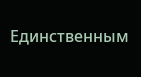Единственным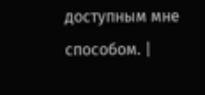доступным мне способом. |